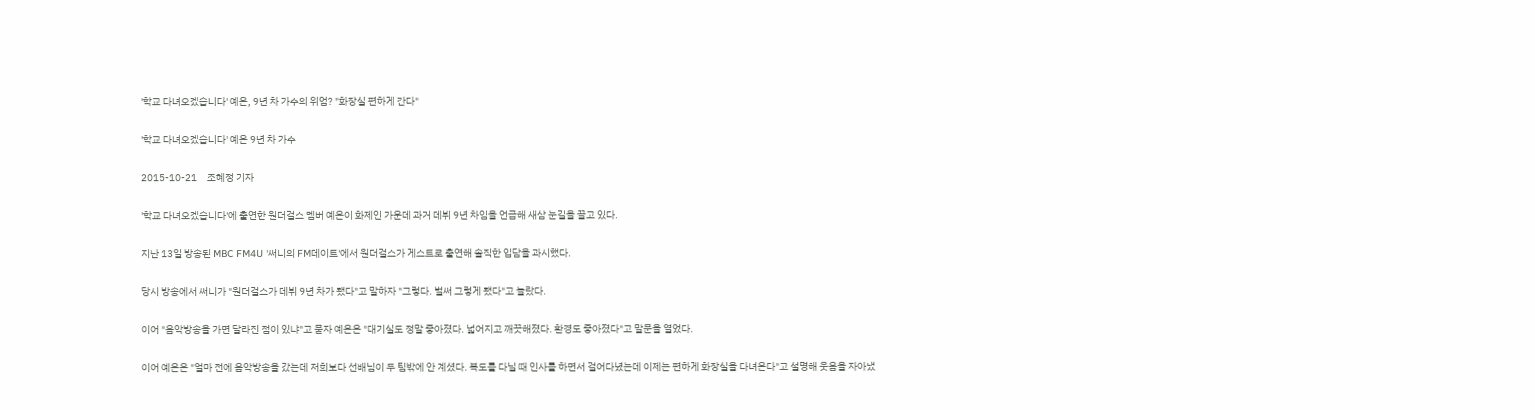'학교 다녀오겠습니다' 예은, 9년 차 가수의 위엄? "화장실 편하게 간다"

'학교 다녀오겠습니다' 예은 9년 차 가수

2015-10-21     조혜정 기자

'학교 다녀오겠습니다'에 출연한 원더걸스 멤버 예은이 화제인 가운데 과거 데뷔 9년 차임을 언급해 새삼 눈길을 끌고 있다.

지난 13일 방송된 MBC FM4U '써니의 FM데이트'에서 원더걸스가 게스트로 출연해 솔직한 입담을 과시했다.

당시 방송에서 써니가 "원더걸스가 데뷔 9년 차가 됐다"고 말하자 "그렇다. 벌써 그렇게 됐다"고 놀랐다.

이어 "음악방송을 가면 달라진 점이 있냐"고 묻자 예은은 "대기실도 정말 좋아졌다. 넓어지고 깨끗해졌다. 환경도 좋아졌다"고 말문을 열었다.

이어 예은은 "얼마 전에 음악방송을 갔는데 저희보다 선배님이 두 팀밖에 안 계셨다. 복도를 다닐 때 인사를 하면서 걸어다녔는데 이제는 편하게 화장실을 다녀온다"고 설명해 웃음을 자아냈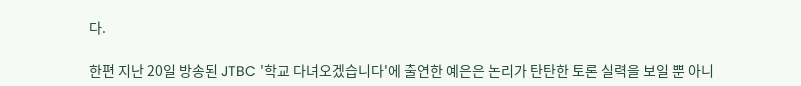다.

한편 지난 20일 방송된 JTBC '학교 다녀오겠습니다'에 출연한 예은은 논리가 탄탄한 토론 실력을 보일 뿐 아니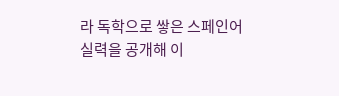라 독학으로 쌓은 스페인어 실력을 공개해 이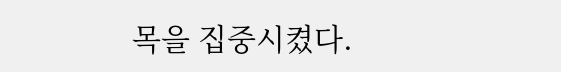목을 집중시켰다.